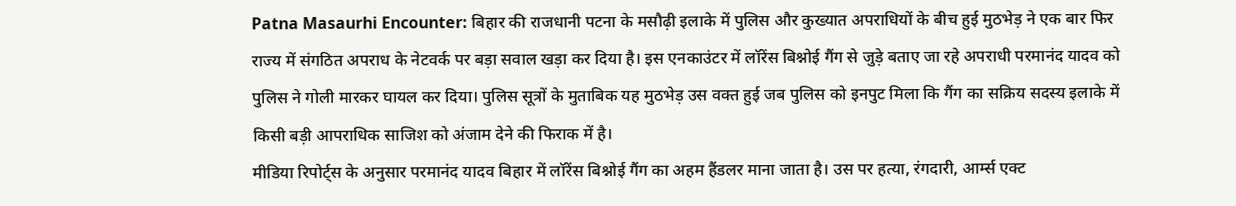Patna Masaurhi Encounter: बिहार की राजधानी पटना के मसौढ़ी इलाके में पुलिस और कुख्यात अपराधियों के बीच हुई मुठभेड़ ने एक बार फिर राज्य में संगठित अपराध के नेटवर्क पर बड़ा सवाल खड़ा कर दिया है। इस एनकाउंटर में लॉरेंस बिश्नोई गैंग से जुड़े बताए जा रहे अपराधी परमानंद यादव को पुलिस ने गोली मारकर घायल कर दिया। पुलिस सूत्रों के मुताबिक यह मुठभेड़ उस वक्त हुई जब पुलिस को इनपुट मिला कि गैंग का सक्रिय सदस्य इलाके में किसी बड़ी आपराधिक साजिश को अंजाम देने की फिराक में है।
मीडिया रिपोर्ट्स के अनुसार परमानंद यादव बिहार में लॉरेंस बिश्नोई गैंग का अहम हैंडलर माना जाता है। उस पर हत्या, रंगदारी, आर्म्स एक्ट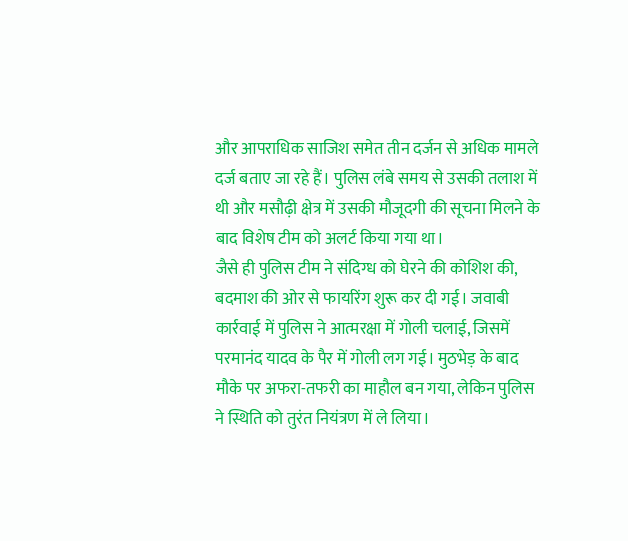और आपराधिक साजिश समेत तीन दर्जन से अधिक मामले दर्ज बताए जा रहे हैं। पुलिस लंबे समय से उसकी तलाश में थी और मसौढ़ी क्षेत्र में उसकी मौजूदगी की सूचना मिलने के बाद विशेष टीम को अलर्ट किया गया था।
जैसे ही पुलिस टीम ने संदिग्ध को घेरने की कोशिश की, बदमाश की ओर से फायरिंग शुरू कर दी गई। जवाबी कार्रवाई में पुलिस ने आत्मरक्षा में गोली चलाई, जिसमें परमानंद यादव के पैर में गोली लग गई। मुठभेड़ के बाद मौके पर अफरा-तफरी का माहौल बन गया, लेकिन पुलिस ने स्थिति को तुरंत नियंत्रण में ले लिया।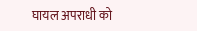घायल अपराधी को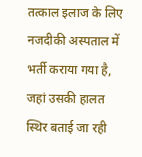तत्काल इलाज के लिए नजदीकी अस्पताल में भर्ती कराया गया है, जहां उसकी हालत स्थिर बताई जा रही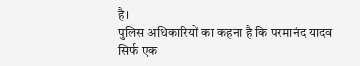है।
पुलिस अधिकारियों का कहना है कि परमानंद यादव सिर्फ एक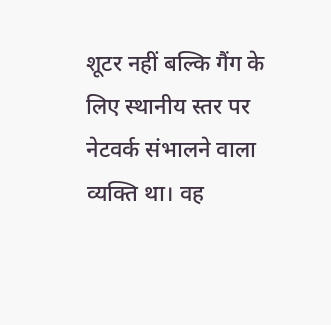शूटर नहीं बल्कि गैंग के लिए स्थानीय स्तर पर नेटवर्क संभालने वाला व्यक्ति था। वह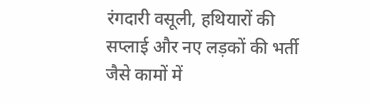रंगदारी वसूली, हथियारों की सप्लाई और नए लड़कों की भर्ती जैसे कामों में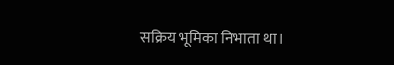सक्रिय भूमिका निभाता था।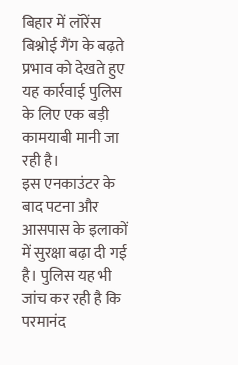बिहार में लॉरेंस बिश्नोई गैंग के बढ़ते प्रभाव को देखते हुए यह कार्रवाई पुलिस के लिए एक बड़ी कामयाबी मानी जा रही है।
इस एनकाउंटर के बाद पटना और आसपास के इलाकों में सुरक्षा बढ़ा दी गई है। पुलिस यह भी जांच कर रही है कि परमानंद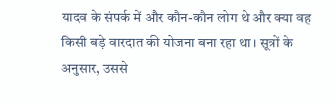यादव के संपर्क में और कौन-कौन लोग थे और क्या वह किसी बड़े वारदात की योजना बना रहा था। सूत्रों के अनुसार, उससे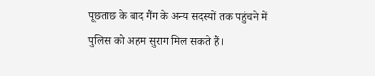पूछताछ के बाद गैंग के अन्य सदस्यों तक पहुंचने में पुलिस को अहम सुराग मिल सकते हैं।